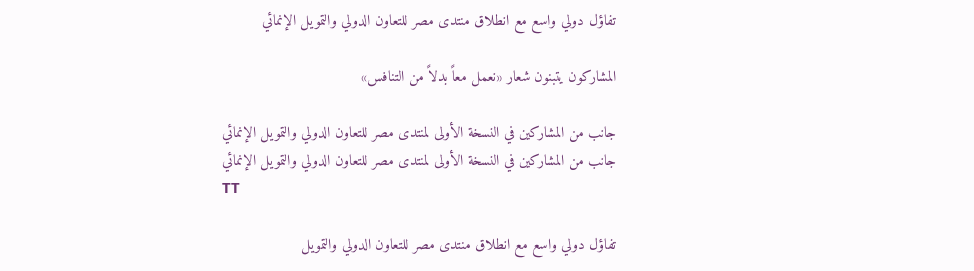تفاؤل دولي واسع مع انطلاق منتدى مصر للتعاون الدولي والتمويل الإنمائي

المشاركون يتبنون شعار «نعمل معاً بدلاً من التنافس»

جانب من المشاركين في النسخة الأولى لمنتدى مصر للتعاون الدولي والتمويل الإنمائي
جانب من المشاركين في النسخة الأولى لمنتدى مصر للتعاون الدولي والتمويل الإنمائي
TT

تفاؤل دولي واسع مع انطلاق منتدى مصر للتعاون الدولي والتمويل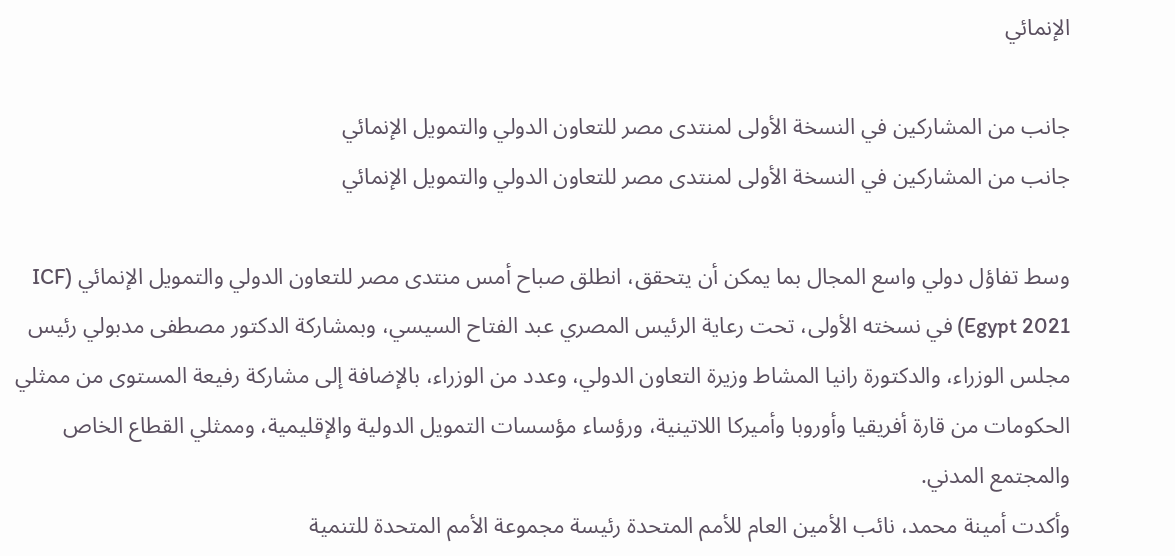الإنمائي

جانب من المشاركين في النسخة الأولى لمنتدى مصر للتعاون الدولي والتمويل الإنمائي
جانب من المشاركين في النسخة الأولى لمنتدى مصر للتعاون الدولي والتمويل الإنمائي

وسط تفاؤل دولي واسع المجال بما يمكن أن يتحقق، انطلق صباح أمس منتدى مصر للتعاون الدولي والتمويل الإنمائي (ICF Egypt 2021) في نسخته الأولى، تحت رعاية الرئيس المصري عبد الفتاح السيسي، وبمشاركة الدكتور مصطفى مدبولي رئيس مجلس الوزراء، والدكتورة رانيا المشاط وزيرة التعاون الدولي، وعدد من الوزراء، بالإضافة إلى مشاركة رفيعة المستوى من ممثلي الحكومات من قارة أفريقيا وأوروبا وأميركا اللاتينية، ورؤساء مؤسسات التمويل الدولية والإقليمية، وممثلي القطاع الخاص والمجتمع المدني.
وأكدت أمينة محمد، نائب الأمين العام للأمم المتحدة رئيسة مجموعة الأمم المتحدة للتنمية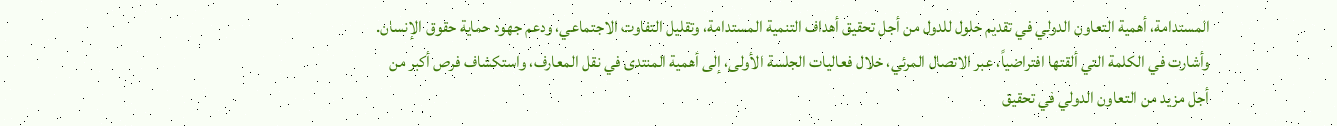المستدامة، أهمية التعاون الدولي في تقديم حلول للدول من أجل تحقيق أهداف التنمية المستدامة، وتقليل التفاوت الاجتماعي، ودعم جهود حماية حقوق الإنسان.
وأشارت في الكلمة التي ألقتها افتراضياً، عبر الاتصال المرئي، خلال فعاليات الجلسة الأولى، إلى أهمية المنتدى في نقل المعارف، واستكشاف فرص أكبر من أجل مزيد من التعاون الدولي في تحقيق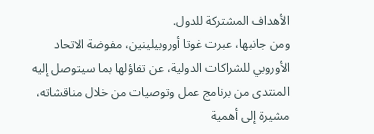الأهداف المشتركة للدول.
ومن جانبها، عبرت غوتا أوروبيلينين، مفوضة الاتحاد الأوروبي للشراكات الدولية، عن تفاؤلها بما سيتوصل إليه المنتدى من برنامج عمل وتوصيات من خلال مناقشاته، مشيرة إلى أهمية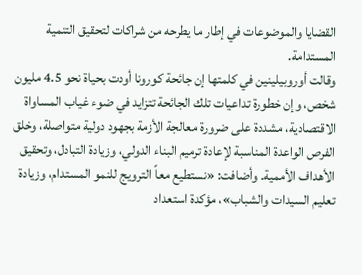القضايا والموضوعات في إطار ما يطرحه من شراكات لتحقيق التنمية المستدامة.
وقالت أوروبيلينين في كلمتها إن جائحة كورونا أودت بحياة نحو 4.5 مليون شخص، وإن خطورة تداعيات تلك الجائحة تتزايد في ضوء غياب المساواة الاقتصادية، مشددة على ضرورة معالجة الأزمة بجهود دولية متواصلة، وخلق الفرص الواعدة المناسبة لإعادة ترميم البناء الدولي، وزيادة التبادل، وتحقيق الأهداف الأممية. وأضافت: «نستطيع معاً الترويج للنمو المستدام، وزيادة تعليم السيدات والشباب»، مؤكدة استعداد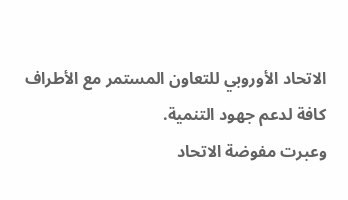الاتحاد الأوروبي للتعاون المستمر مع الأطراف كافة لدعم جهود التنمية.
وعبرت مفوضة الاتحاد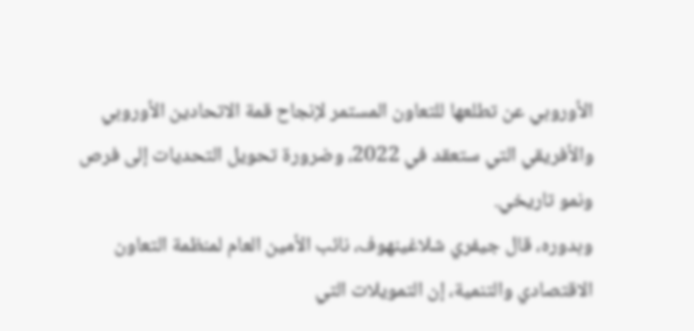الأوروبي عن تطلعها للتعاون المستمر لإنجاح قمة الاتحادين الأوروبي والأفريقي التي ستعقد في 2022، وضرورة تحويل التحديات إلى فرص ونمو تاريخي.
وبدوره، قال جيفري شلاغينهوف، نائب الأمين العام لمنظمة التعاون الاقتصادي والتنمية، إن التمويلات التي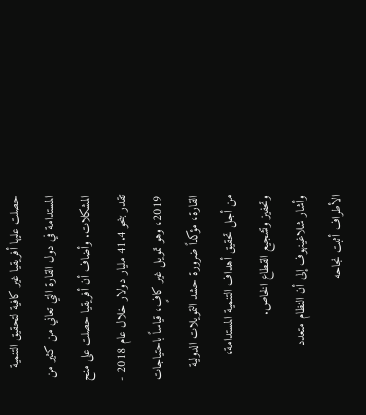حصلت عليها أفريقيا غير كافية لتحقيق التنمية المستدامة في دول القارة التي تعاني من كثير من المشكلات. وأضاف أن أفريقيا حصلت على منح تقدر بنحو 41.4 مليار دولار خلال عام 2018 - 2019، وهو تمويل غير كافٍ، قياساً باحتياجات القارة، مؤكداً ضرورة حشد التمويلات الدولية من أجل تحقيق أهداف التنمية المستدامة، وتحفيز وتشجيع القطاع الخاص.
وأشار شلاغينهوف إلى أن النظام متعدد الأطراف أثبت نجاحه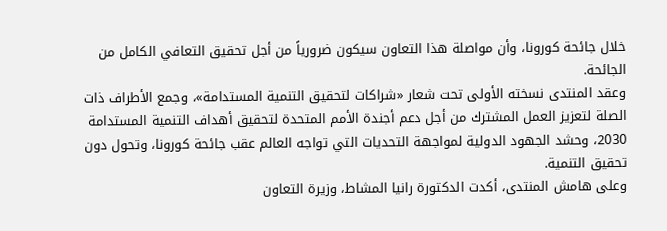خلال جائحة كورونا، وأن مواصلة هذا التعاون سيكون ضرورياً من أجل تحقيق التعافي الكامل من الجائحة.
وعقد المنتدى نسخته الأولى تحت شعار «شراكات لتحقيق التنمية المستدامة»، وجمع الأطراف ذات الصلة لتعزيز العمل المشترك من أجل دعم أجندة الأمم المتحدة لتحقيق أهداف التنمية المستدامة 2030، وحشد الجهود الدولية لمواجهة التحديات التي تواجه العالم عقب جائحة كورونا، وتحول دون تحقيق التنمية.
وعلى هامش المنتدى، أكدت الدكتورة رانيا المشاط، وزيرة التعاون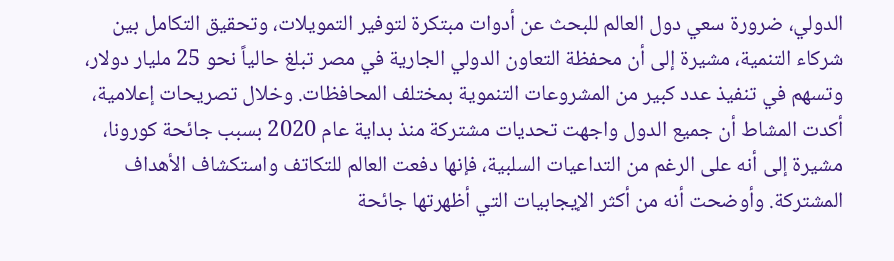الدولي، ضرورة سعي دول العالم للبحث عن أدوات مبتكرة لتوفير التمويلات، وتحقيق التكامل بين شركاء التنمية، مشيرة إلى أن محفظة التعاون الدولي الجارية في مصر تبلغ حالياً نحو 25 مليار دولار، وتسهم في تنفيذ عدد كبير من المشروعات التنموية بمختلف المحافظات. وخلال تصريحات إعلامية، أكدت المشاط أن جميع الدول واجهت تحديات مشتركة منذ بداية عام 2020 بسبب جائحة كورونا، مشيرة إلى أنه على الرغم من التداعيات السلبية، فإنها دفعت العالم للتكاتف واستكشاف الأهداف المشتركة. وأوضحت أنه من أكثر الإيجابيات التي أظهرتها جائحة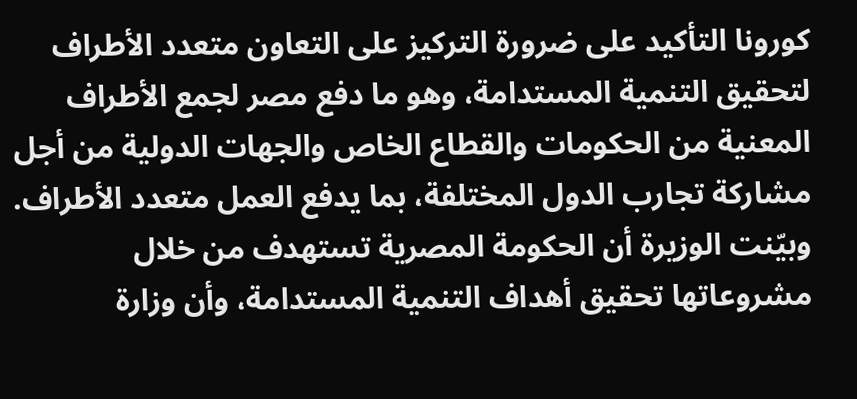كورونا التأكيد على ضرورة التركيز على التعاون متعدد الأطراف لتحقيق التنمية المستدامة، وهو ما دفع مصر لجمع الأطراف المعنية من الحكومات والقطاع الخاص والجهات الدولية من أجل مشاركة تجارب الدول المختلفة، بما يدفع العمل متعدد الأطراف.
وبيّنت الوزيرة أن الحكومة المصرية تستهدف من خلال مشروعاتها تحقيق أهداف التنمية المستدامة، وأن وزارة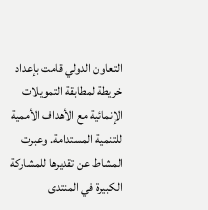التعاون الدولي قامت بإعداد خريطة لمطابقة التمويلات الإنمائية مع الأهداف الأممية للتنمية المستدامة. وعبرت المشاط عن تقديرها للمشاركة الكبيرة في المنتدى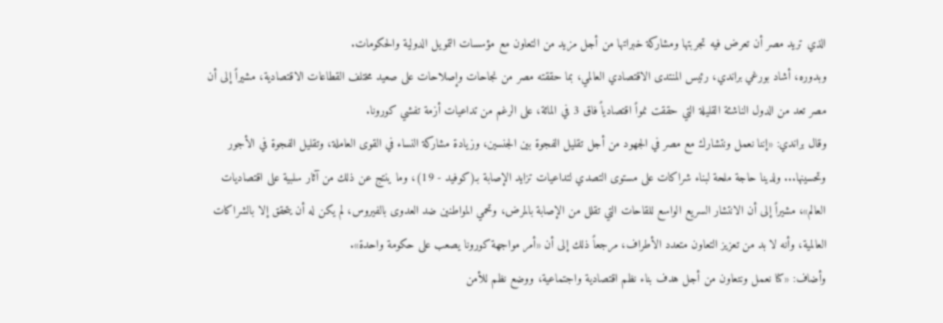الذي تريد مصر أن تعرض فيه تجربتها ومشاركة خبراتها من أجل مزيد من التعاون مع مؤسسات التمويل الدولية والحكومات.
وبدوره، أشاد بورغي براندي، رئيس المنتدى الاقتصادي العالمي، بما حققته مصر من نجاحات وإصلاحات على صعيد مختلف القطاعات الاقتصادية، مشيراً إلى أن مصر تعد من الدول الناشئة القليلة التي حققت نمواً اقتصادياً فاق 3 في المائة، على الرغم من تداعيات أزمة تفشي كورونا.
وقال براندي: «إننا نعمل ونتشارك مع مصر في الجهود من أجل تقليل الفجوة بين الجنسين، وزيادة مشاركة النساء في القوى العاملة، وتقليل الفجوة في الأجور وتحسينها... ولدينا حاجة ملحة لبناء شراكات على مستوى التصدي لتداعيات تزايد الإصابة بـ(كوفيد - 19)، وما ينتج عن ذلك من آثار سلبية على اقتصاديات العالم»، مشيراً إلى أن الانتشار السريع الواسع للقاحات التي تقلل من الإصابة بالمرض، وتحمي المواطنين ضد العدوى بالفيروس، لم يكن له أن يتحقق إلا بالشراكات العالمية، وأنه لا بد من تعزيز التعاون متعدد الأطراف، مرجعاً ذلك إلى أن «أمر مواجهة كورونا يصعب على حكومة واحدة».
وأضاف: «كنا نعمل ونتعاون من أجل هدف بناء نظم اقتصادية واجتماعية، ووضع نظم للأمن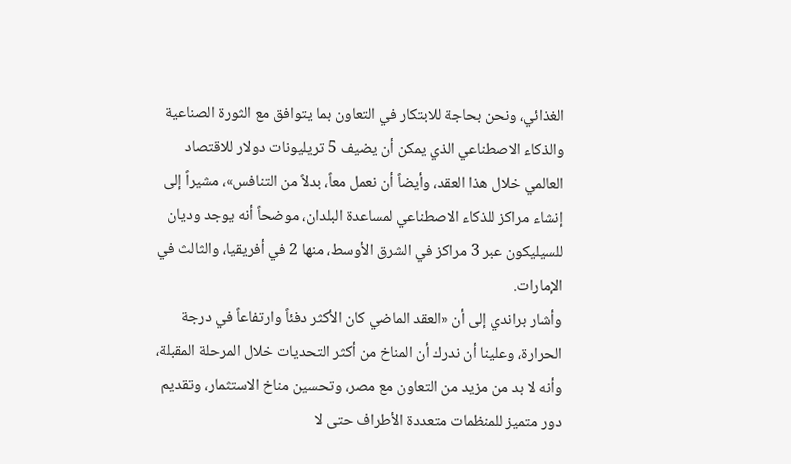الغذائي، ونحن بحاجة للابتكار في التعاون بما يتوافق مع الثورة الصناعية والذكاء الاصطناعي الذي يمكن أن يضيف 5 تريليونات دولار للاقتصاد العالمي خلال هذا العقد، وأيضاً أن نعمل معاً، بدلاً من التنافس»، مشيراً إلى إنشاء مراكز للذكاء الاصطناعي لمساعدة البلدان، موضحاً أنه يوجد وديان للسيليكون عبر 3 مراكز في الشرق الأوسط، منها 2 في أفريقيا، والثالث في الإمارات.
وأشار براندي إلى أن «العقد الماضي كان الأكثر دفئاً وارتفاعاً في درجة الحرارة، وعلينا أن ندرك أن المناخ من أكثر التحديات خلال المرحلة المقبلة، وأنه لا بد من مزيد من التعاون مع مصر، وتحسين مناخ الاستثمار، وتقديم دور متميز للمنظمات متعددة الأطراف حتى لا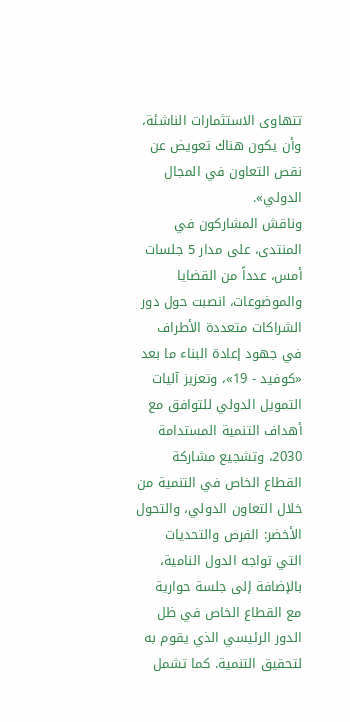تتهاوى الاستثمارات الناشئة، وأن يكون هناك تعويض عن نقص التعاون في المجال الدولي».
وناقش المشاركون في المنتدى، على مدار 5 جلسات أمس، عدداً من القضايا والموضوعات، انصبت حول دور الشراكات متعددة الأطراف في جهود إعادة البناء ما بعد «كوفيد - 19»، وتعزيز آليات التمويل الدولي للتوافق مع أهداف التنمية المستدامة 2030، وتشجيع مشاركة القطاع الخاص في التنمية من خلال التعاون الدولي، والتحول الأخضر: الفرص والتحديات التي تواجه الدول النامية، بالإضافة إلى جلسة حوارية مع القطاع الخاص في ظل الدور الرئيسي الذي يقوم به لتحقيق التنمية. كما تشمل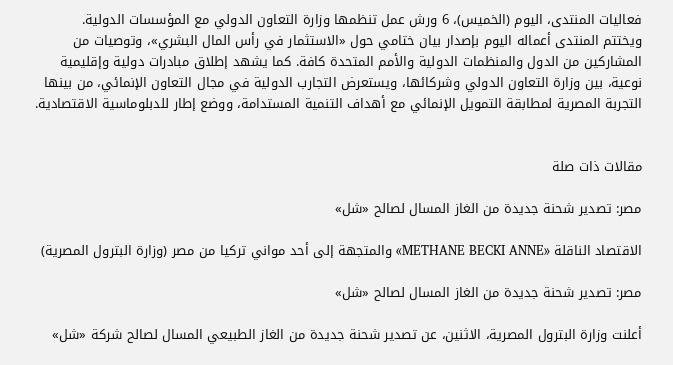فعاليات المنتدى، اليوم (الخميس)، 6 ورش عمل تنظمها وزارة التعاون الدولي مع المؤسسات الدولية.
ويختتم المنتدى أعماله اليوم بإصدار بيان ختامي حول «الاستثمار في رأس المال البشري»، وتوصيات من المشاركين من الدول والمنظمات الدولية والأمم المتحدة كافة. كما يشهد إطلاق مبادرات دولية وإقليمية نوعية، بين وزارة التعاون الدولي وشركائها، ويستعرض التجارب الدولية في مجال التعاون الإنمائي، من بينها التجربة المصرية لمطابقة التمويل الإنمائي مع أهداف التنمية المستدامة، ووضع إطار للدبلوماسية الاقتصادية.


مقالات ذات صلة

مصر: تصدير شحنة جديدة من الغاز المسال لصالح «شل»

الاقتصاد الناقلة «METHANE BECKI ANNE» والمتجهة إلى أحد مواني تركيا من مصر (وزارة البترول المصرية)

مصر: تصدير شحنة جديدة من الغاز المسال لصالح «شل»

أعلنت وزارة البترول المصرية، الاثنين، عن تصدير شحنة جديدة من الغاز الطبيعي المسال لصالح شركة «شل»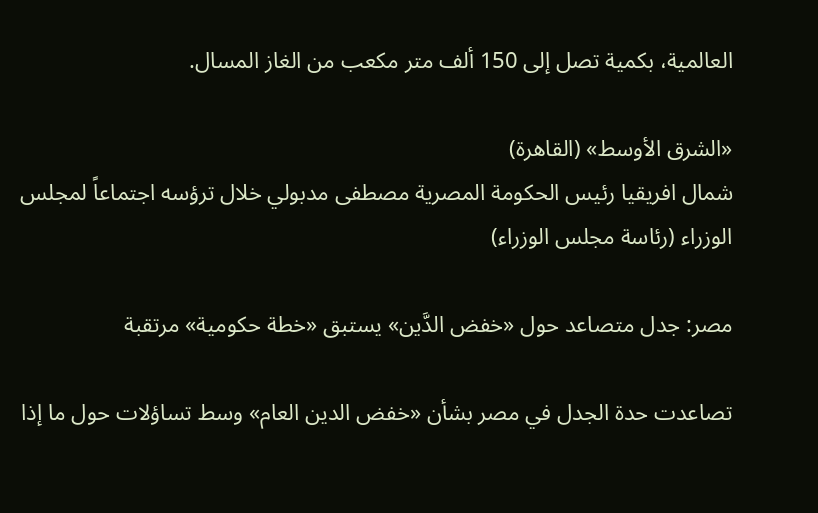العالمية، بكمية تصل إلى 150 ألف متر مكعب من الغاز المسال.

«الشرق الأوسط» (القاهرة)
شمال افريقيا رئيس الحكومة المصرية مصطفى مدبولي خلال ترؤسه اجتماعاً لمجلس الوزراء (رئاسة مجلس الوزراء)

مصر: جدل متصاعد حول «خفض الدَّين» يستبق «خطة حكومية» مرتقبة

تصاعدت حدة الجدل في مصر بشأن «خفض الدين العام» وسط تساؤلات حول ما إذا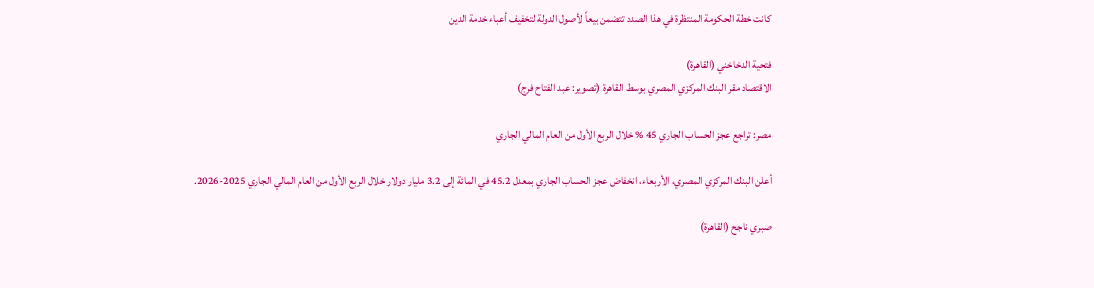كانت خطة الحكومة المنتظرة في هذا الصدد تتضمن بيعاً لأصول الدولة لتخفيف أعباء خدمة الدين

فتحية الدخاخني (القاهرة)
الاقتصاد مقر البنك المركزي المصري بوسط القاهرة (تصوير: عبد الفتاح فرج)

مصر: تراجع عجز الحساب الجاري 45 % خلال الربع الأول من العام المالي الجاري

أعلن البنك المركزي المصري، الأربعاء، انخفاض عجز الحساب الجاري بمعدل 45.2 في المائة إلى 3.2 مليار دولار خلال الربع الأول من العام المالي الجاري 2025-2026.

صبري ناجح (القاهرة)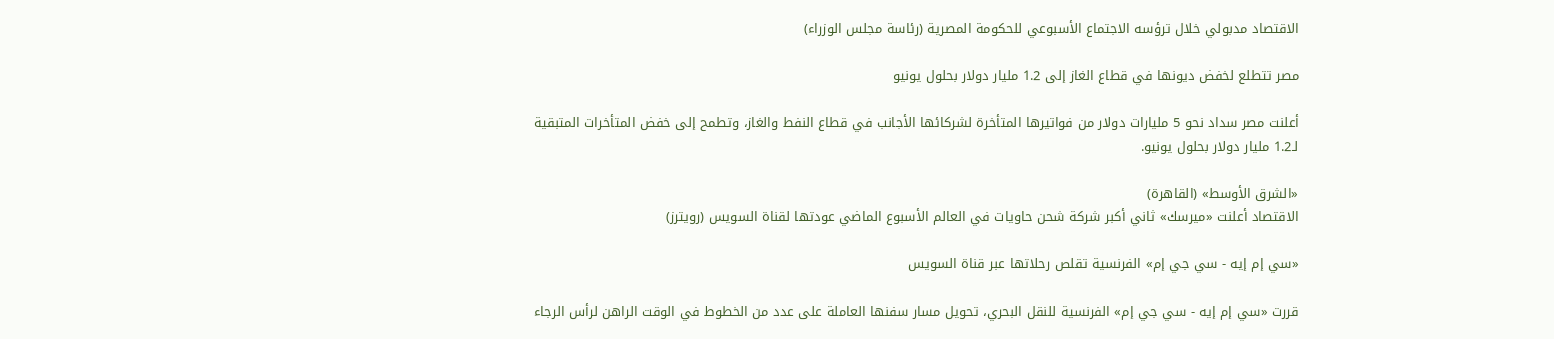الاقتصاد مدبولي خلال ترؤسه الاجتماع الأسبوعي للحكومة المصرية (رئاسة مجلس الوزراء)

مصر تتطلع لخفض ديونها في قطاع الغاز إلى 1.2 مليار دولار بحلول يونيو

أعلنت مصر سداد نحو 5 مليارات دولار من فواتيرها المتأخرة لشركائها الأجانب في قطاع النفط والغاز، وتطمح إلى خفض المتأخرات المتبقية لـ1.2 مليار دولار بحلول يونيو.

«الشرق الأوسط» (القاهرة)
الاقتصاد أعلنت «ميرسك» ثاني أكبر شركة شحن حاويات في العالم الأسبوع الماضي عودتها لقناة السويس (رويترز)

«سي إم إيه - سي جي إم» الفرنسية تقلص رحلاتها عبر قناة السويس

قررت «سي إم إيه - سي جي إم» الفرنسية للنقل ‌البحري، تحويل ‌مسار سفنها العاملة على عدد من الخطوط في الوقت الراهن لرأس الرجاء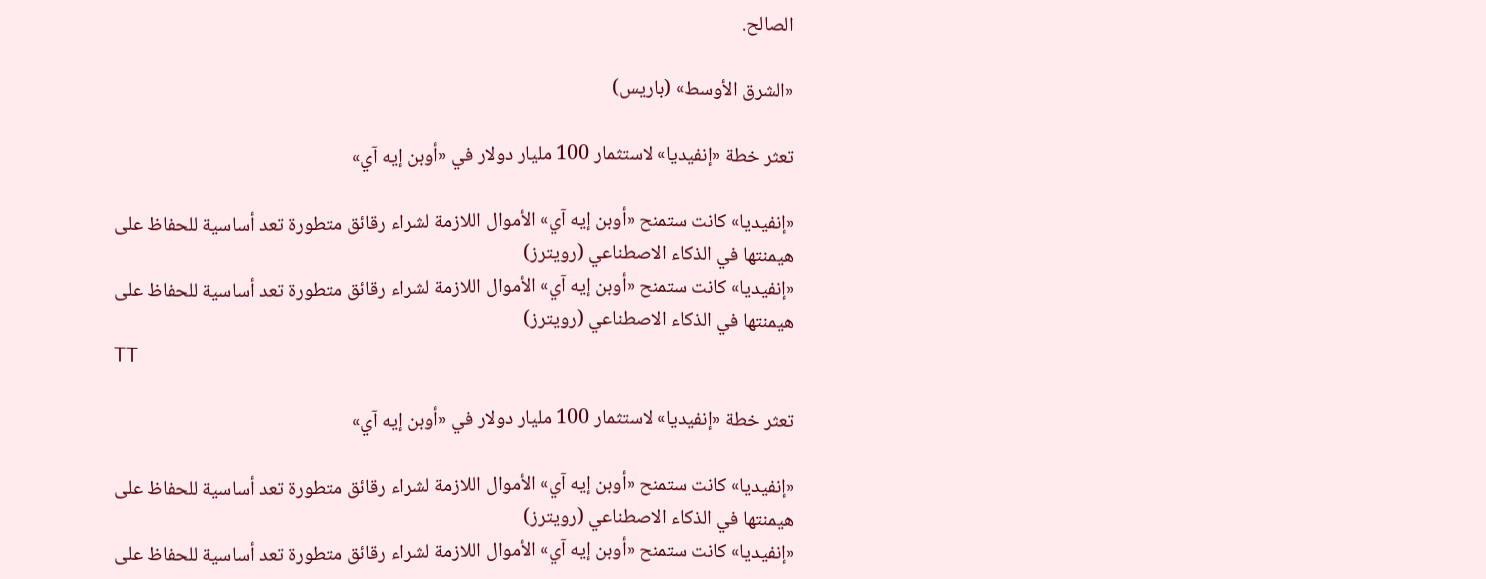الصالح.

«الشرق الأوسط» (باريس)

تعثر خطة «إنفيديا» لاستثمار 100 مليار دولار في «أوبن إيه آي»

«إنفيديا» كانت ستمنح «أوبن إيه آي» الأموال اللازمة لشراء رقائق متطورة تعد أساسية للحفاظ على هيمنتها في الذكاء الاصطناعي (رويترز)
«إنفيديا» كانت ستمنح «أوبن إيه آي» الأموال اللازمة لشراء رقائق متطورة تعد أساسية للحفاظ على هيمنتها في الذكاء الاصطناعي (رويترز)
TT

تعثر خطة «إنفيديا» لاستثمار 100 مليار دولار في «أوبن إيه آي»

«إنفيديا» كانت ستمنح «أوبن إيه آي» الأموال اللازمة لشراء رقائق متطورة تعد أساسية للحفاظ على هيمنتها في الذكاء الاصطناعي (رويترز)
«إنفيديا» كانت ستمنح «أوبن إيه آي» الأموال اللازمة لشراء رقائق متطورة تعد أساسية للحفاظ على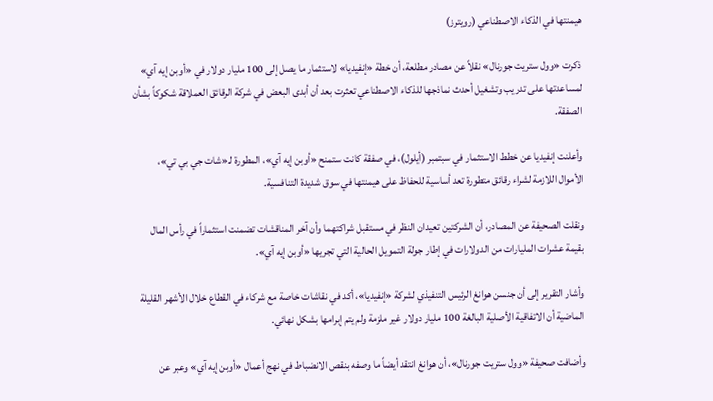هيمنتها في الذكاء الاصطناعي (رويترز)

ذكرت «وول ستريت جورنال» نقلاً عن مصادر مطلعة، أن خطة «إنفيديا» لاستثمار ما يصل إلى 100 مليار دولار في «أوبن إيه آي» لمساعدتها على تدريب وتشغيل أحدث نماذجها للذكاء الاصطناعي تعثرت بعد أن أبدى البعض في شركة الرقائق العملاقة شكوكاً بشأن الصفقة.

وأعلنت إنفيديا عن خطط الاستثمار في سبتمبر (أيلول)، في صفقة كانت ستمنح «أوبن إيه آي»، المطورة لـ«شات جي بي تي»، الأموال اللازمة لشراء رقائق متطورة تعد أساسية للحفاظ على هيمنتها في ‌سوق شديدة التنافسية.

ونقلت ‌الصحيفة عن المصادر، ‌أن الشركتين تعيدان النظر في ‌مستقبل شراكتهما وأن آخر المناقشات تضمنت استثماراً في رأس المال بقيمة عشرات المليارات من الدولارات في إطار جولة التمويل الحالية التي تجريها «أوبن إيه آي».

وأشار التقرير إلى أن جنسن هوانغ الرئيس التنفيذي لشركة «إنفيديا»، أكد في نقاشات خاصة مع شركاء في القطاع خلال الأشهر القليلة الماضية أن الاتفاقية الأصلية البالغة 100 مليار دولار غير ملزمة ولم يتم إبرامها بشكل ‌نهائي.

وأضافت صحيفة «وول ستريت جورنال»، أن هوانغ انتقد أيضاً ما وصفه بنقص الانضباط في نهج أعمال «أوبن إيه آي» وعبر عن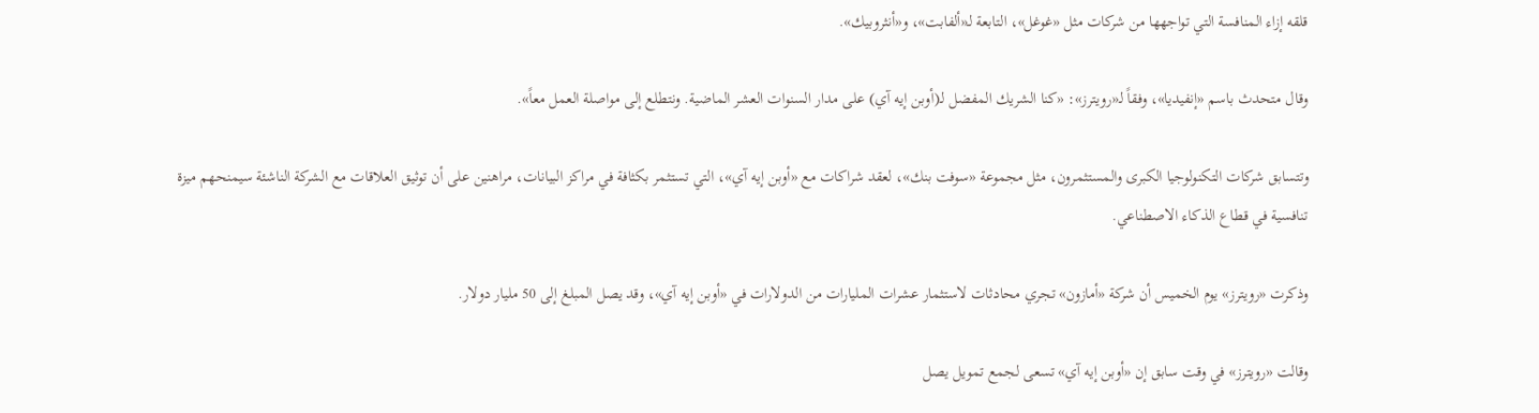قلقه إزاء المنافسة التي تواجهها من شركات مثل «غوغل»، التابعة لـ«ألفابت»، و«أنثروبيك».

وقال متحدث باسم «إنفيديا»، وفقاً لـ«رويترز»: «كنا الشريك المفضل لـ(أوبن إيه آي) على مدار السنوات العشر الماضية. ونتطلع إلى مواصلة العمل معاً».

وتتسابق شركات التكنولوجيا الكبرى والمستثمرون، مثل مجموعة «سوفت بنك»، لعقد شراكات مع «أوبن إيه آي»، التي تستثمر بكثافة في مراكز البيانات، مراهنين على أن توثيق العلاقات مع الشركة الناشئة سيمنحهم ميزة تنافسية في قطاع الذكاء الاصطناعي.

وذكرت «رويترز» يوم الخميس أن شركة «أمازون» تجري محادثات لاستثمار عشرات المليارات من الدولارات في «أوبن إيه آي»، وقد يصل المبلغ إلى 50 مليار دولار.

وقالت «رويترز» في وقت سابق إن «أوبن إيه آي» تسعى لجمع تمويل يصل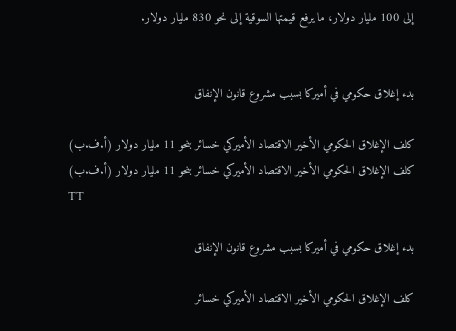إلى ‌100 مليار دولار، ما يرفع قيمتها السوقية إلى نحو 830 مليار دولار.


بدء إغلاق حكومي في أميركا بسبب مشروع قانون الإنفاق

كلف الإغلاق الحكومي الأخير الاقتصاد الأميركي خسائر بنحو 11 مليار دولار (أ.ف.ب)
كلف الإغلاق الحكومي الأخير الاقتصاد الأميركي خسائر بنحو 11 مليار دولار (أ.ف.ب)
TT

بدء إغلاق حكومي في أميركا بسبب مشروع قانون الإنفاق

كلف الإغلاق الحكومي الأخير الاقتصاد الأميركي خسائر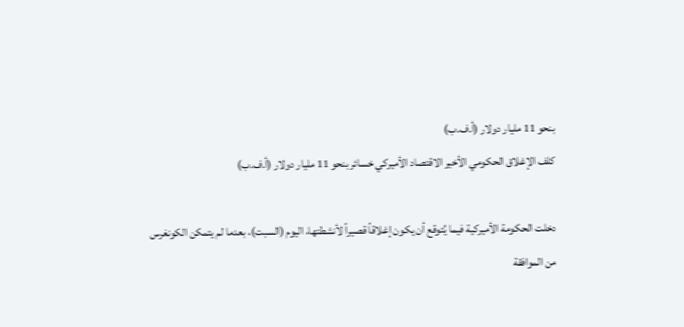بنحو 11 مليار دولار (أ.ف.ب)
كلف الإغلاق الحكومي الأخير الاقتصاد الأميركي خسائر بنحو 11 مليار دولار (أ.ف.ب)

دخلت الحكومة الأميركية فيما يُتوقع أن يكون إغلاقاً قصيراً لأنشطتها، اليوم (السبت)، بعدما لم يتمكن الكونغرس من الموافقة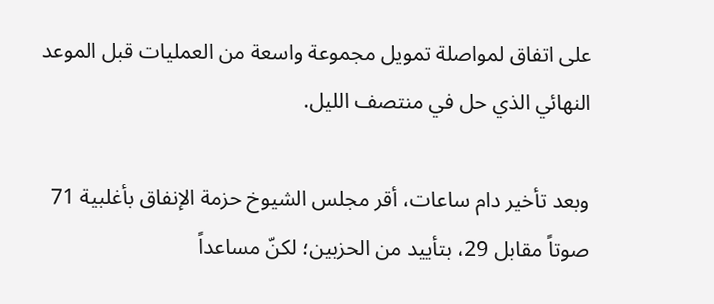على اتفاق لمواصلة تمويل مجموعة واسعة من العمليات قبل الموعد النهائي الذي حل في منتصف الليل.

وبعد تأخير دام ساعات، أقر مجلس الشيوخ حزمة الإنفاق بأغلبية 71 صوتاً مقابل 29، بتأييد من الحزبين؛ لكنّ مساعداً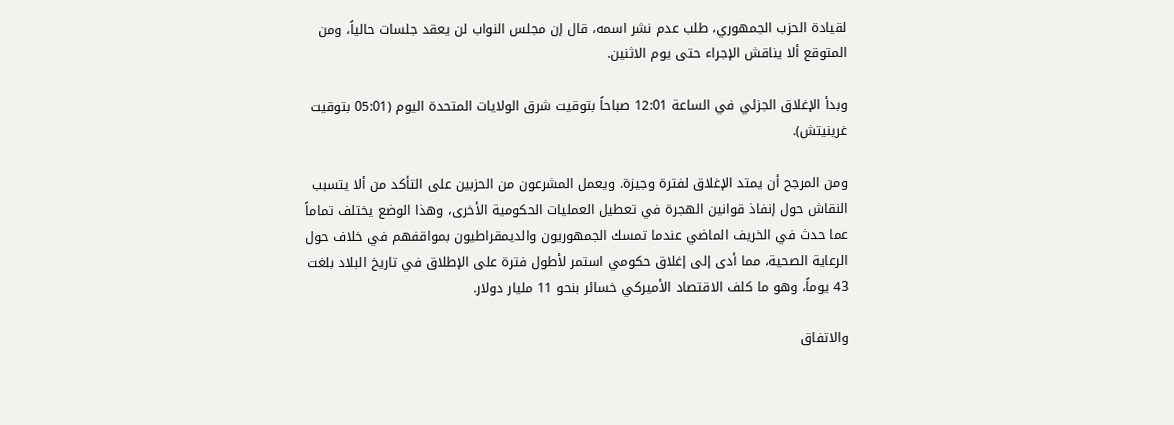لقيادة الحزب الجمهوري، طلب عدم نشر اسمه، قال إن مجلس النواب لن يعقد جلسات حالياً، ومن المتوقع ألا يناقش الإجراء حتى يوم الاثنين.

وبدأ الإغلاق الجزئي ‌في الساعة ‌12:01 صباحاً بتوقيت شرق الولايات المتحدة ‌اليوم (05:01 بتوقيت غرينيتش).

ومن ‌المرجح أن يمتد الإغلاق لفترة وجيزة. ويعمل المشرعون من الحزبين على التأكد من ألا يتسبب النقاش حول إنفاذ قوانين الهجرة في تعطيل العمليات الحكومية الأخرى، وهذا الوضع يختلف تماماً عما حدث في الخريف الماضي عندما تمسك الجمهوريون والديمقراطيون بمواقفهم في خلاف حول الرعاية الصحية، مما أدى إلى إغلاق حكومي استمر لأطول فترة على الإطلاق في تاريخ البلاد بلغت 43 يوماً، وهو ما كلف الاقتصاد الأميركي خسائر بنحو 11 مليار دولار.

والاتفاق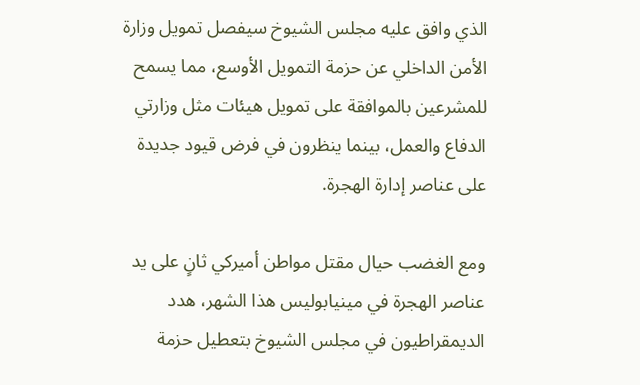الذي ‌وافق عليه مجلس الشيوخ سيفصل تمويل وزارة الأمن الداخلي عن حزمة التمويل الأوسع، مما يسمح للمشرعين بالموافقة على تمويل هيئات مثل وزارتي الدفاع والعمل، بينما ينظرون في فرض قيود جديدة على عناصر إدارة الهجرة.

ومع الغضب حيال مقتل مواطن أميركي ثانٍ على يد عناصر الهجرة في مينيابوليس هذا الشهر، هدد الديمقراطيون في مجلس الشيوخ بتعطيل حزمة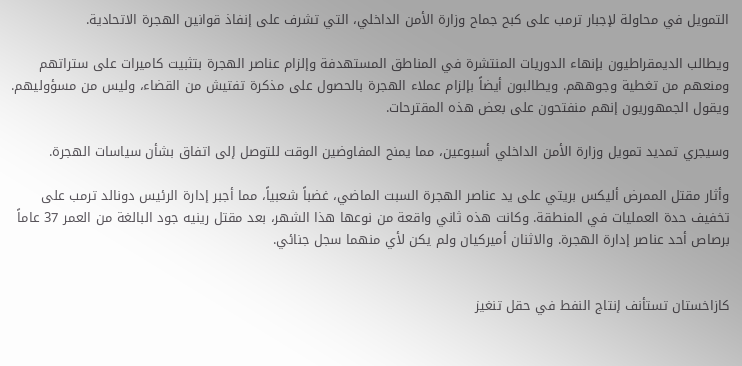التمويل في محاولة لإجبار ترمب على كبح جماح وزارة الأمن الداخلي، التي تشرف على إنفاذ قوانين الهجرة الاتحادية.

ويطالب الديمقراطيون بإنهاء الدوريات المنتشرة في المناطق المستهدفة وإلزام عناصر الهجرة بتثبيت كاميرات على ستراتهم ومنعهم من تغطية وجوههم. ويطالبون أيضاً بإلزام عملاء الهجرة بالحصول على مذكرة تفتيش من القضاء، وليس من مسؤوليهم. ويقول الجمهوريون إنهم منفتحون على بعض هذه المقترحات.

وسيجري تمديد تمويل وزارة الأمن الداخلي أسبوعين، مما يمنح المفاوضين الوقت للتوصل إلى اتفاق بشأن سياسات الهجرة.

وأثار مقتل الممرض أليكس بريتي على يد عناصر الهجرة السبت الماضي، غضباً شعبياً، مما أجبر إدارة الرئيس دونالد ترمب على تخفيف حدة العمليات في المنطقة. وكانت هذه ثاني واقعة من نوعها هذا الشهر، بعد مقتل رينيه جود البالغة من العمر ‌37 عاماً برصاص أحد عناصر إدارة الهجرة. والاثنان أميركيان ولم يكن لأي منهما سجل جنائي.


كازاخستان تستأنف إنتاج النفط في حقل تنغيز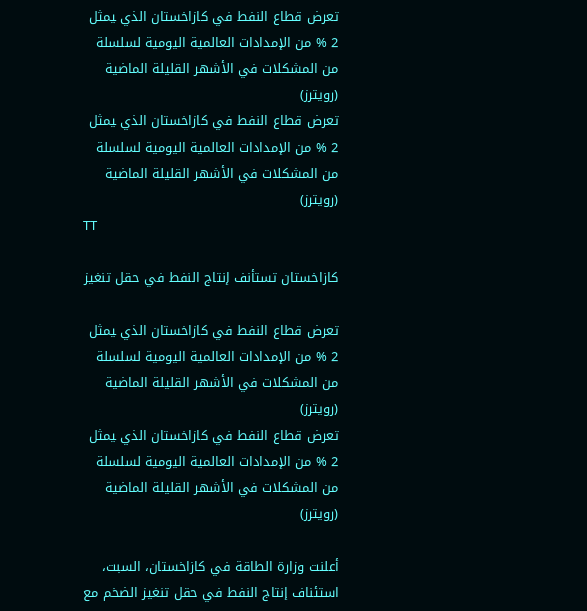تعرض قطاع النفط في كازاخستان الذي ‍يمثل 2 % من الإمدادات العالمية اليومية لسلسلة من المشكلات في الأشهر القليلة الماضية (رويترز)
تعرض قطاع النفط في كازاخستان الذي ‍يمثل 2 % من الإمدادات العالمية اليومية لسلسلة من المشكلات في الأشهر القليلة الماضية (رويترز)
TT

كازاخستان تستأنف إنتاج النفط في حقل تنغيز

تعرض قطاع النفط في كازاخستان الذي ‍يمثل 2 % من الإمدادات العالمية اليومية لسلسلة من المشكلات في الأشهر القليلة الماضية (رويترز)
تعرض قطاع النفط في كازاخستان الذي ‍يمثل 2 % من الإمدادات العالمية اليومية لسلسلة من المشكلات في الأشهر القليلة الماضية (رويترز)

أعلنت وزارة الطاقة في كازاخستان، السبت، استئناف إنتاج النفط في حقل تنغيز الضخم مع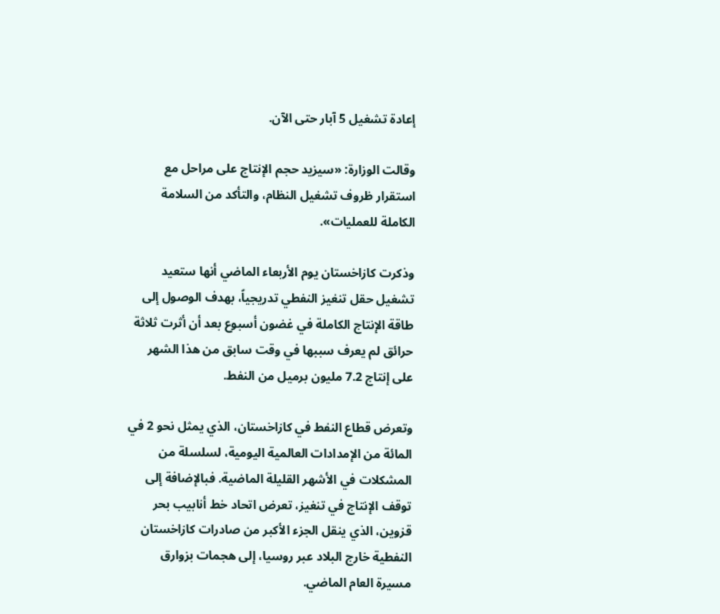إعادة تشغيل 5 آبار حتى الآن.

وقالت الوزارة: «سيزيد حجم الإنتاج على مراحل مع استقرار ظروف تشغيل النظام، والتأكد من ‌السلامة الكاملة ‌للعمليات».

وذكرت كازاخستان يوم ‌الأربعاء الماضي أنها ‌ستعيد تشغيل حقل تنغيز النفطي تدريجياً، بهدف الوصول إلى طاقة الإنتاج الكاملة في غضون أسبوع بعد أن أثرت ثلاثة حرائق لم يعرف سببها في وقت سابق من هذا الشهر على إنتاج 7.2 مليون برميل من النفط.

وتعرض قطاع النفط في كازاخستان، الذي يمثل نحو 2 في المائة من الإمدادات العالمية اليومية، لسلسلة من المشكلات في الأشهر القليلة الماضية. فبالإضافة إلى توقف الإنتاج في تنغيز، تعرض اتحاد خط أنابيب بحر قزوين، الذي ينقل الجزء الأكبر من صادرات كازاخستان النفطية خارج البلاد عبر روسيا، إلى هجمات بزوارق مسيرة العام الماضي.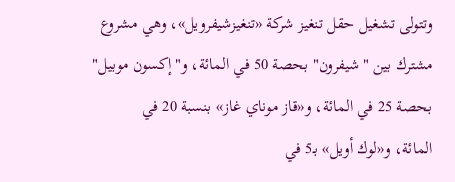وتتولى تشغيل حقل تنغيز شركة «تنغيزشيفرويل»، وهي مشروع مشترك بين "شيفرون" بحصة 50 في المائة، و"إكسون موبيل" بحصة 25 في المائة، و«قاز موناي غاز» بنسبة 20 في المائة، ‌و«لوك أويل» بـ5 في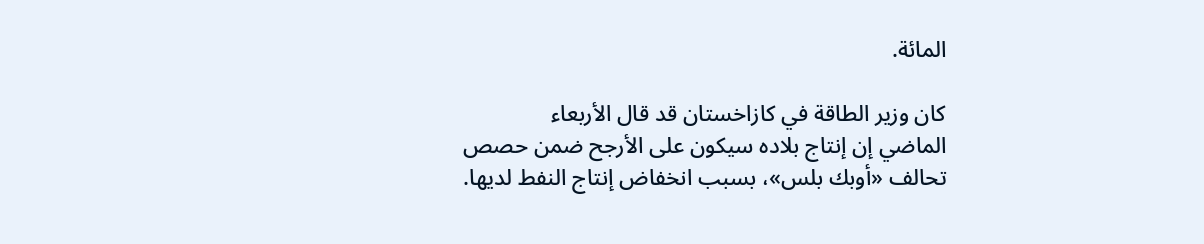المائة.

كان وزير الطاقة في كازاخستان ‌قد قال الأربعاء الماضي ‌إن ‌إنتاج بلاده سيكون على ‌الأرجح ضمن حصص تحالف «أوبك بلس»، بسبب انخفاض إنتاج النفط لديها.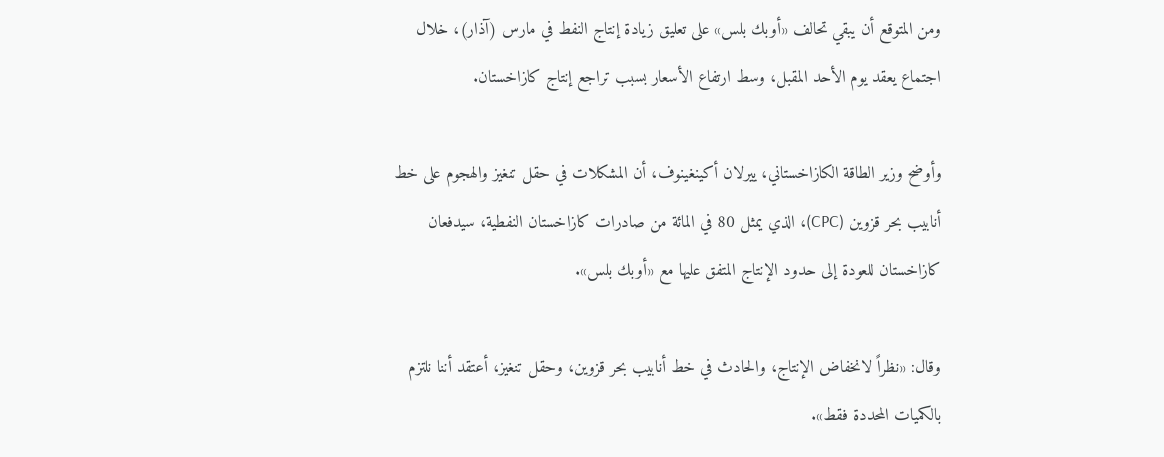ومن ‌المتوقع أن يبقي تحالف «أوبك بلس» على تعليق زيادة إنتاج النفط في مارس (آذار)، خلال اجتماع يعقد يوم الأحد المقبل، وسط ارتفاع الأسعار بسبب تراجع إنتاج كازاخستان.

وأوضح وزير الطاقة الكازاخستاني، ييرلان أكينغينوف، أن المشكلات في حقل تنغيز والهجوم على خط أنابيب بحر قزوين (CPC)، الذي يمثل 80 في المائة من صادرات كازاخستان النفطية، سيدفعان كازاخستان للعودة إلى حدود الإنتاج المتفق عليها مع «أوبك بلس».

وقال: «نظراً لانخفاض الإنتاج، والحادث في خط أنابيب بحر قزوين، وحقل تنغيز، أعتقد أننا نلتزم بالكميات المحددة فقط».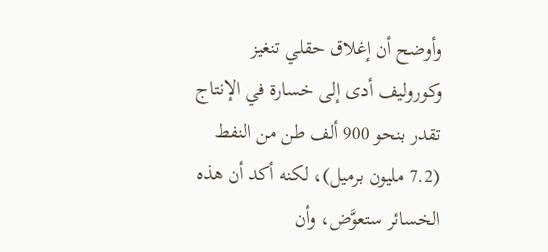وأوضح أن إغلاق حقلي تنغيز وكوروليف أدى إلى خسارة في الإنتاج تقدر بنحو 900 ألف طن من النفط (7.2 مليون برميل)، لكنه أكد أن هذه الخسائر ستعوَّض، وأن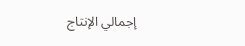إجمالي الإنتاج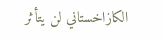الكازاخستاني لن يتأثر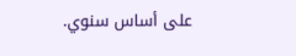على أساس سنوي.